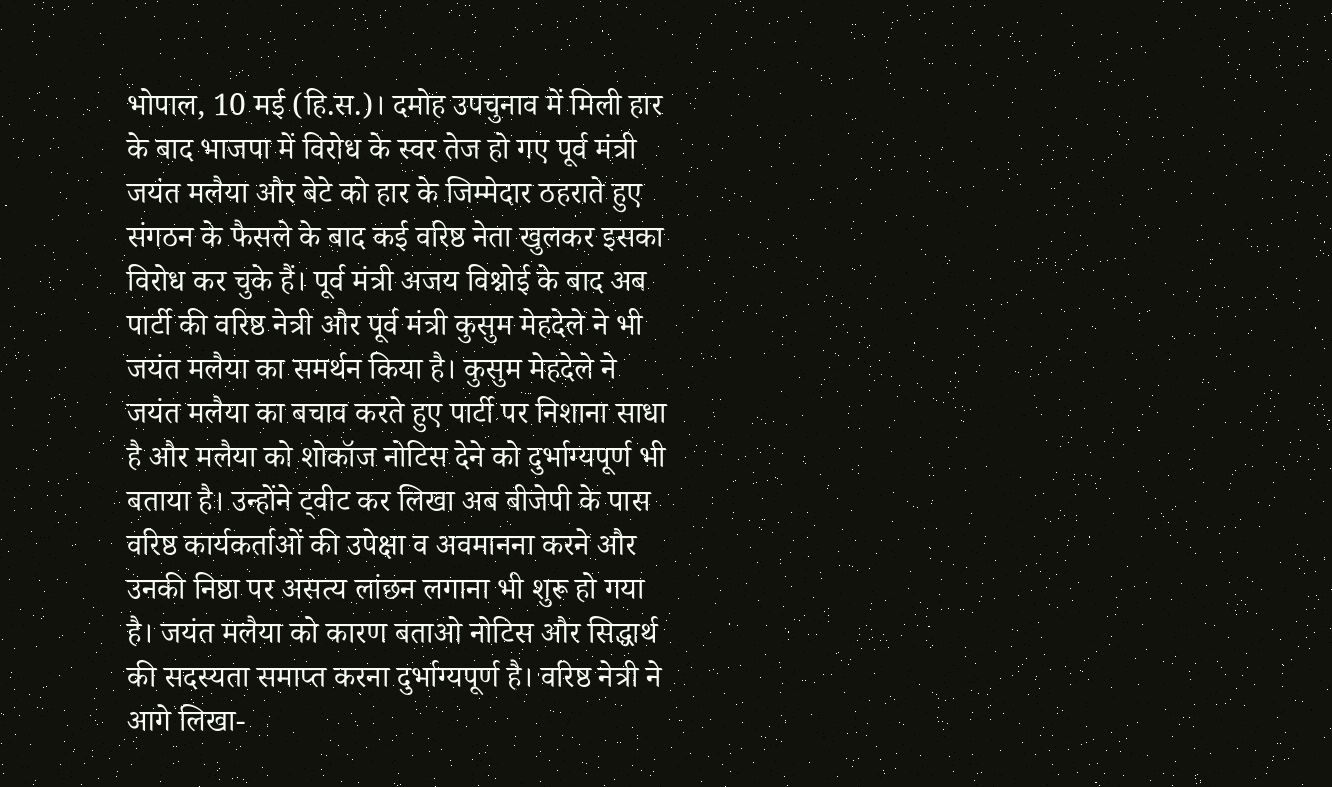भोपाल, 10 मई (हि.स.)। दमोह उपचुनाव में मिली हार के बाद भाजपा में विरोध के स्वर तेज हो गए पूर्व मंत्री जयंत मलैया और बेटे को हार के जिम्मेदार ठहराते हुए संगठन के फैसले के बाद कई वरिष्ठ नेता खुलकर इसका विरोध कर चुके हैं। पूर्व मंत्री अजय विश्नोई के बाद अब पार्टी की वरिष्ठ नेत्री और पूर्व मंत्री कुसुम मेहदेले ने भी जयंत मलैया का समर्थन किया है। कुसुम मेहदेले ने जयंत मलैया का बचाव करते हुए पार्टी पर निशाना साधा है और मलैया को शोकॉज नोटिस देने को दुर्भाग्यपूर्ण भी बताया है। उन्होंने ट्वीट कर लिखा अब बीजेपी के पास वरिष्ठ कार्यकर्ताओं की उपेक्षा व अवमानना करने और उनकी निष्ठा पर असत्य लांछन लगाना भी शुरू हो गया है। जयंत मलैया को कारण बताओ नोटिस और सिद्धार्थ की सदस्यता समाप्त करना दुर्भाग्यपूर्ण है। वरिष्ठ नेत्री ने आगे लिखा-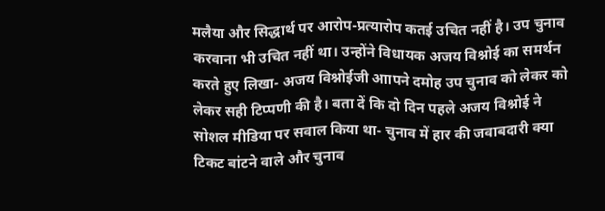मलैया और सिद्धार्थ पर आरोप-प्रत्यारोप कतई उचित नहीं है। उप चुनाव करवाना भी उचित नहीं था। उन्होंने विधायक अजय विश्नोई का समर्थन करते हुए लिखा- अजय विश्नोईजी आापने दमोह उप चुनाव को लेकर को लेकर सही टिप्पणी की है। बता दें कि दो दिन पहले अजय विश्नोई ने सोशल मीडिया पर सवाल किया था- चुनाव में हार की जवाबदारी क्या टिकट बांटने वाले और चुनाव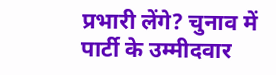प्रभारी लेंगे? चुनाव में पार्टी के उम्मीदवार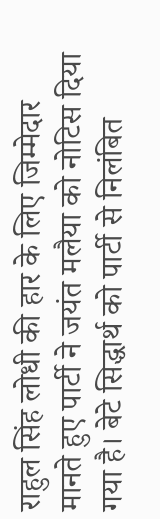राहुल सिंह लोधी की हार के लिए जिम्मेदार मानते हुए पार्टी ने जयंत मलैया को नोटिस दिया गया है। बेटे सिद्धार्थ को पार्टी से निलंबित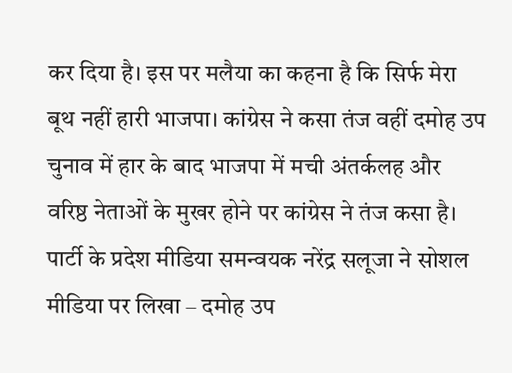कर दिया है। इस पर मलैया का कहना है कि सिर्फ मेरा बूथ नहीं हारी भाजपा। कांग्रेस ने कसा तंज वहीं दमोह उप चुनाव में हार के बाद भाजपा में मची अंतर्कलह और वरिष्ठ नेताओं के मुखर होने पर कांग्रेस ने तंज कसा है। पार्टी के प्रदेश मीडिया समन्वयक नरेंद्र सलूजा ने सोशल मीडिया पर लिखा – दमोह उप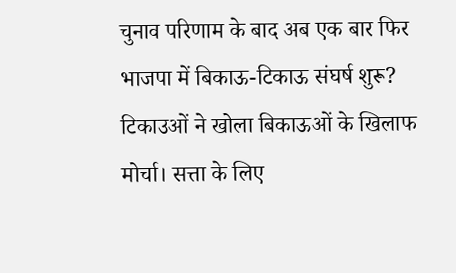चुनाव परिणाम के बाद अब एक बार फिर भाजपा में बिकाऊ-टिकाऊ संघर्ष शुरू? टिकाउओं ने खोला बिकाऊओं के खिलाफ मोर्चा। सत्ता के लिए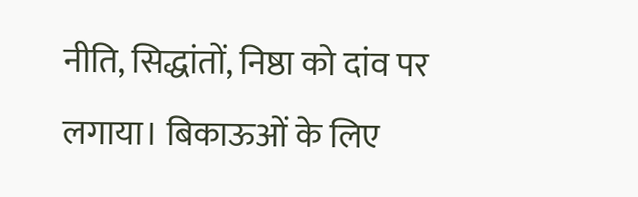नीति, सिद्धांतों, निष्ठा को दांव पर लगाया। बिकाऊओं के लिए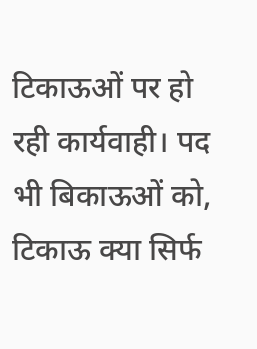टिकाऊओं पर हो रही कार्यवाही। पद भी बिकाऊओं को, टिकाऊ क्या सिर्फ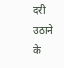दरी उठाने के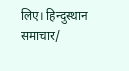लिए। हिन्दुस्थान समाचार/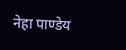नेहा पाण्डेय